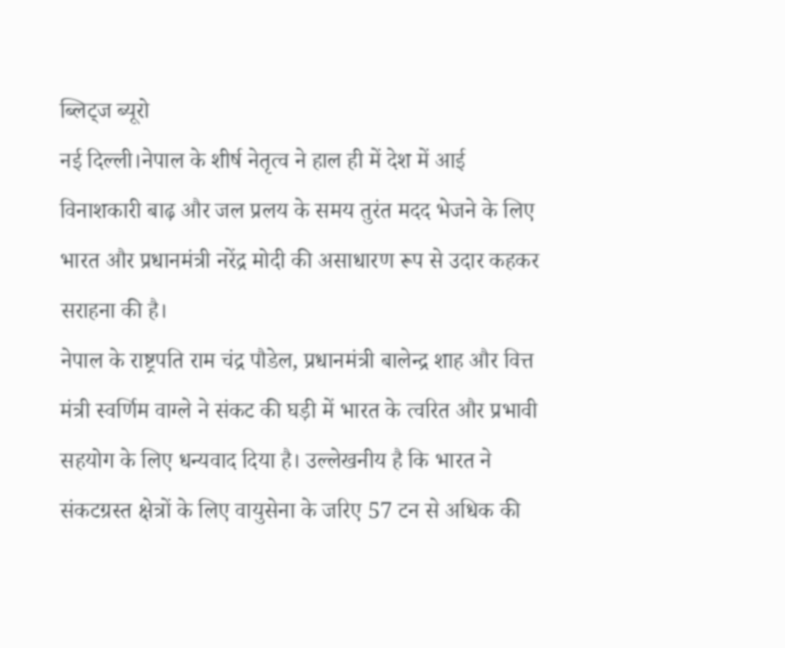ब्लिट्ज ब्यूरो
नई दिल्ली।नेपाल के शीर्ष नेतृत्व ने हाल ही में देश में आई विनाशकारी बाढ़ और जल प्रलय के समय तुरंत मदद भेजने के लिए भारत और प्रधानमंत्री नरेंद्र मोदी की असाधारण रूप से उदार कहकर सराहना की है।
नेपाल के राष्ट्रपति राम चंद्र पौडेल, प्रधानमंत्री बालेन्द्र शाह और वित्त मंत्री स्वर्णिम वाग्ले ने संकट की घड़ी में भारत के त्वरित और प्रभावी सहयोग के लिए धन्यवाद दिया है। उल्लेखनीय है कि भारत ने संकटग्रस्त क्षेत्रों के लिए वायुसेना के जरिए 57 टन से अधिक की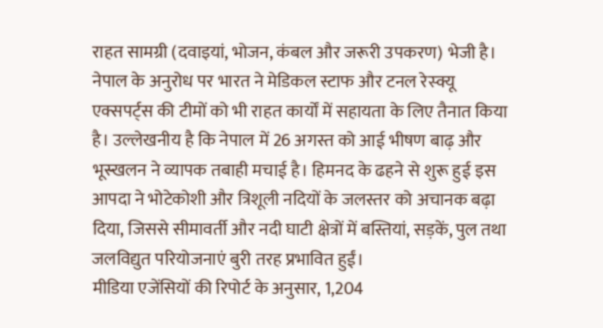राहत सामग्री (दवाइयां, भोजन, कंबल और जरूरी उपकरण) भेजी है। नेपाल के अनुरोध पर भारत ने मेडिकल स्टाफ और टनल रेस्क्यू एक्सपर्ट्स की टीमों को भी राहत कार्यों में सहायता के लिए तैनात किया है। उल्लेखनीय है कि नेपाल में 26 अगस्त को आई भीषण बाढ़ और भूस्खलन ने व्यापक तबाही मचाई है। हिमनद के ढहने से शुरू हुई इस आपदा ने भोटेकोशी और त्रिशूली नदियों के जलस्तर को अचानक बढ़ा दिया, जिससे सीमावर्ती और नदी घाटी क्षेत्रों में बस्तियां, सड़कें, पुल तथा जलविद्युत परियोजनाएं बुरी तरह प्रभावित हुईं।
मीडिया एजेंसियों की रिपोर्ट के अनुसार, 1,204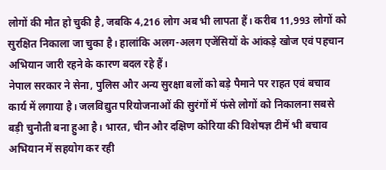लोगों की मौत हो चुकी है, जबकि 4,216 लोग अब भी लापता हैं। करीब 11,993 लोगों को सुरक्षित निकाला जा चुका है। हालांकि अलग-अलग एजेंसियों के आंकड़े खोज एवं पहचान अभियान जारी रहने के कारण बदल रहे हैं।
नेपाल सरकार ने सेना, पुलिस और अन्य सुरक्षा बलों को बड़े पैमाने पर राहत एवं बचाव कार्य में लगाया है। जलविद्युत परियोजनाओं की सुरंगों में फंसे लोगों को निकालना सबसे बड़ी चुनौती बना हुआ है। भारत, चीन और दक्षिण कोरिया की विशेषज्ञ टीमें भी बचाव अभियान में सहयोग कर रही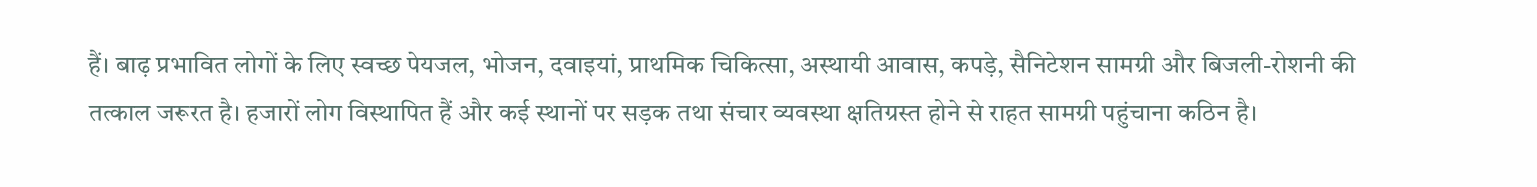हैं। बाढ़ प्रभावित लोगों के लिए स्वच्छ पेयजल, भोजन, दवाइयां, प्राथमिक चिकित्सा, अस्थायी आवास, कपड़े, सैनिटेशन सामग्री और बिजली-रोशनी की तत्काल जरूरत है। हजारों लोग विस्थापित हैं और कई स्थानों पर सड़क तथा संचार व्यवस्था क्षतिग्रस्त होने से राहत सामग्री पहुंचाना कठिन है।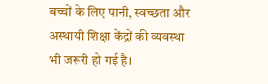बच्चों के लिए पानी, स्वच्छता और अस्थायी शिक्षा केंद्रों की व्यवस्था भी जरूरी हो गई है।